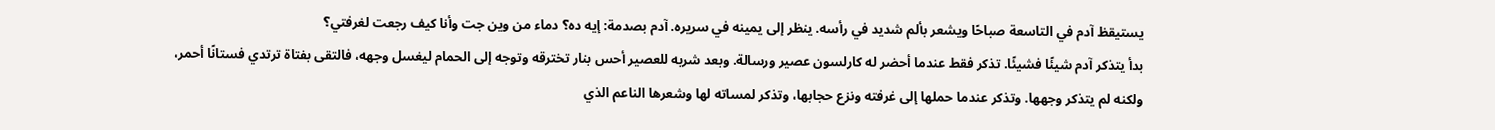يستيقظ آدم في التاسعة صباحًا ويشعر بألم شديد في رأسه. ينظر إلى يمينه في سريره. آدم بصدمة: إيه ده؟ دماء من وين جت وأنا كيف رجعت لغرفتي؟
بدأ يتذكر آدم شيئًا فشيئًا. تذكر فقط عندما أحضر له كارلسون عصير ورسالة. وبعد شربه للعصير أحس بنار تخترقه وتوجه إلى الحمام ليغسل وجهه، فالتقى بفتاة ترتدي فستانًا أحمر، ولكنه لم يتذكر وجهها. وتذكر عندما حملها إلى غرفته ونزع حجابها، وتذكر لمساته لها وشعرها الناعم الذي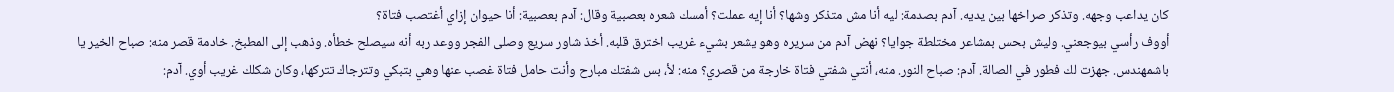كان يداعب وجهه. وتذكر صراخها بين يديه. آدم بصدمة: ليه أنا مش متذكر وشها؟ أنا إيه عملت؟ أمسك شعره بعصبية وقال: آدم بعصبية: أنا حيوان إزاي أغتصب فتاة؟
أووف رأسي بيوجعني. وليش بحس بمشاعر مختلطة جوايا؟ نهض آدم من سريره وهو يشعر بشيء غريب اخترق قلبه. أخذ شاور سريع وصلى الفجر ووعد ربه أنه سيصلح خطأه. وذهب إلى المطبخ. خادمة قصر منه: صباح الخير يا باشمهندس. جهزت لك فطور في الصالة. آدم: صباح النور. منه، أنتي شفتي فتاة خارجة من قصري؟ منه: لأ، بس شفتك مبارح وأنت حامل فتاة غصب عنها وهي بتبكي وتترجاك تتركها، وكان شكلك غريب أوي. آدم: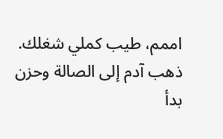اممم، طيب كملي شغلك.
ذهب آدم إلى الصالة وحزن بدأ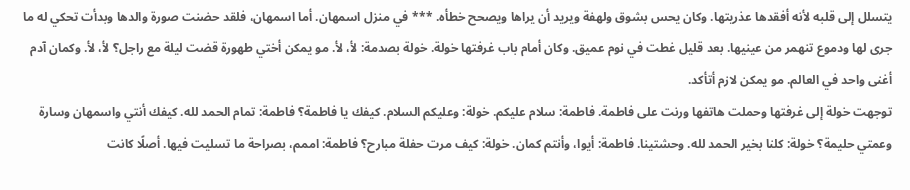يتسلل إلى قلبه لأنه أفقدها عذريتها. وكان يحس بشوق ولهفة ويريد أن يراها ويصحح خطأه. *** في منزل اسمهان. أما اسمهان، فلقد حضنت صورة والدها وبدأت تحكي له ما جرى لها ودموع تنهمر من عينيها. بعد قليل غطت في نوم عميق. وكان أمام باب غرفتها خولة. خولة بصدمة: لأ، لأ. مو يمكن أختي طهورة قضت ليلة مع راجل؟ لأ، لأ. وكمان آدم أغنى واحد في العالم. مو يمكن لازم أتأكد.
توجهت خولة إلى غرفتها وحملت هاتفها ورنت على فاطمة. فاطمة: سلام عليكم. خولة: وعليكم السلام. كيفك يا فاطمة؟ فاطمة: تمام الحمد لله. كيفك أنتي واسمهان وسارة وعمتي حليمة؟ خولة: كلنا بخير الحمد لله. وحشتينا. فاطمة: أيوا، وأنتم كمان. خولة: كيف مرت حفلة مبارح؟ فاطمة: اممم، بصراحة ما تسليت فيها. أصلًا كانت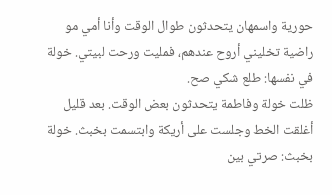حورية واسمهان يتحدثون طوال الوقت وأنا أمي مو راضية تخليني أروح عندهم، فمليت ورحت لبيتي. خولة في نفسها: طلع شكي صح.
ظلت خولة وفاطمة يتحدثون بعض الوقت. بعد قليل أغلقت الخط وجلست على أريكة وابتسمت بخبث. خولة بخبث: صرتي بين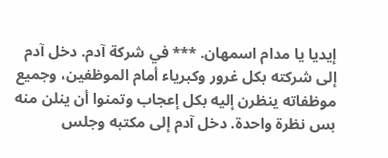إيديا يا مدام اسمهان. *** في شركة آدم. دخل آدم إلى شركته بكل غرور وكبرياء أمام الموظفين، وجميع موظفاته ينظرن إليه بكل إعجاب وتمنوا أن ينلن منه بس نظرة واحدة. دخل آدم إلى مكتبه وجلس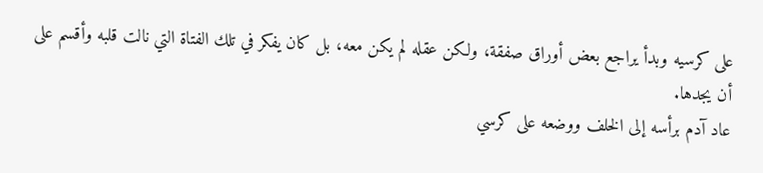على كرسيه وبدأ يراجع بعض أوراق صفقة، ولكن عقله لم يكن معه، بل كان يفكر في تلك الفتاة التي نالت قلبه وأقسم على أن يجدها.
عاد آدم برأسه إلى الخلف ووضعه على كرسي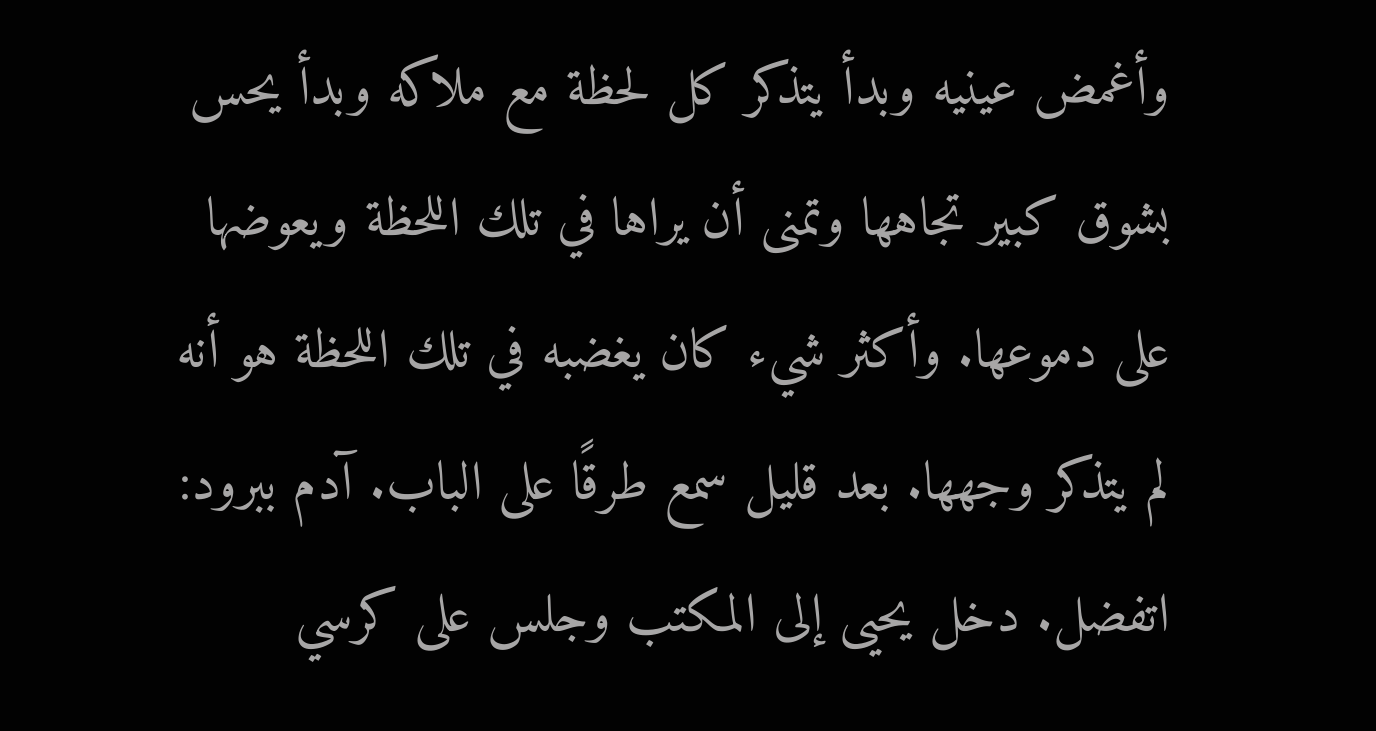وأغمض عينيه وبدأ يتذكر كل لحظة مع ملاكه وبدأ يحس بشوق كبير تجاهها وتمنى أن يراها في تلك اللحظة ويعوضها على دموعها. وأكثر شيء كان يغضبه في تلك اللحظة هو أنه لم يتذكر وجهها. بعد قليل سمع طرقًا على الباب. آدم ببرود: اتفضل. دخل يحيى إلى المكتب وجلس على كرسي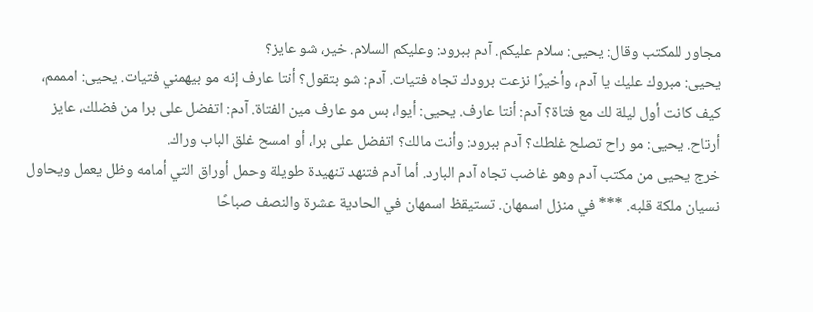مجاور للمكتب وقال: يحيى: سلام عليكم. آدم ببرود: وعليكم السلام. خير، شو عايز؟
يحيى: مبروك عليك يا آدم، وأخيرًا نزعت برودك تجاه فتيات. آدم: شو بتقول؟ أنتا عارف إنه مو بيهمني فتيات. يحيى: امممم، كيف كانت أول ليلة لك مع فتاة؟ آدم: أنتا عارف. يحيى: أيوا، بس مو عارف مين الفتاة. آدم: اتفضل على برا من فضلك، عايز أرتاح. يحيى: مو راح تصلح غلطك؟ آدم ببرود: وأنت مالك؟ اتفضل على برا، أو امسح غلق الباب وراك.
خرج يحيى من مكتب آدم وهو غاضب تجاه آدم البارد. أما آدم فتنهد تنهيدة طويلة وحمل أوراق التي أمامه وظل يعمل ويحاول نسيان ملكة قلبه. *** في منزل اسمهان. تستيقظ اسمهان في الحادية عشرة والنصف صباحًا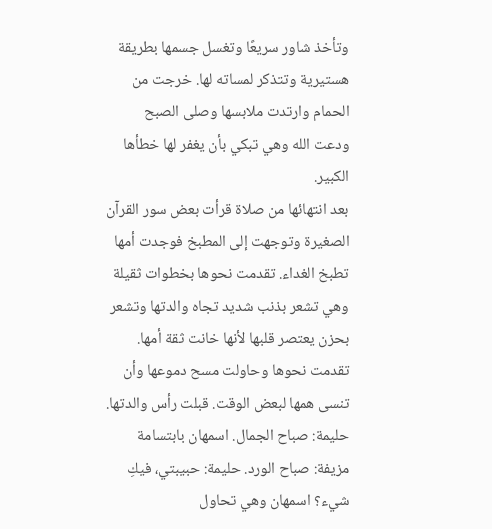وتأخذ شاور سريعًا وتغسل جسمها بطريقة هستيرية وتتذكر لمساته لها. خرجت من الحمام وارتدت ملابسها وصلى الصبح ودعت الله وهي تبكي بأن يغفر لها خطأها الكبير.
بعد انتهائها من صلاة قرأت بعض سور القرآن الصغيرة وتوجهت إلى المطبخ فوجدت أمها تطبخ الغداء. تقدمت نحوها بخطوات ثقيلة وهي تشعر بذنب شديد تجاه والدتها وتشعر بحزن يعتصر قلبها لأنها خانت ثقة أمها. تقدمت نحوها وحاولت مسح دموعها وأن تنسى همها لبعض الوقت. قبلت رأس والدتها. حليمة: صباح الجمال. اسمهان بابتسامة مزيفة: صباح الورد. حليمة: حبيبتي، فيكِ شيء؟ اسمهان وهي تحاول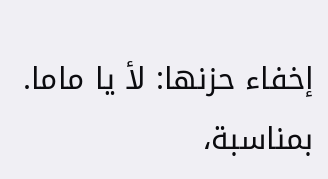إخفاء حزنها: لأ يا ماما. بمناسبة،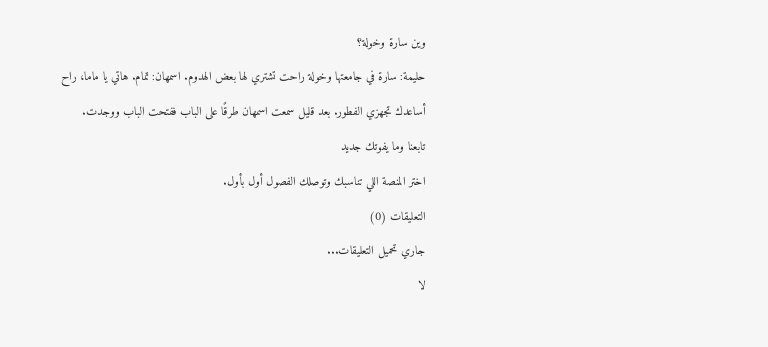وين سارة وخولة؟
حليمة: سارة في جامعتها وخولة راحت تشتري لها بعض الهدوم. اسمهان: تمام. هاتي يا ماما، راح أساعدك تجهزي الفطور. بعد قليل سمعت اسمهان طرقًا على الباب ففتحت الباب ووجدت.
تابعنا وما يفوتك جديد
اختر المنصة اللي تناسبك وتوصلك الفصول أول بأول.
التعليقات (0)
جاري تحميل التعليقات...
لا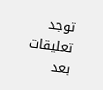توجد تعليقات بعد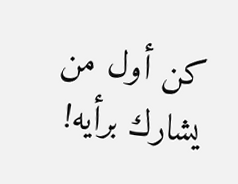كن أول من يشارك برأيه!